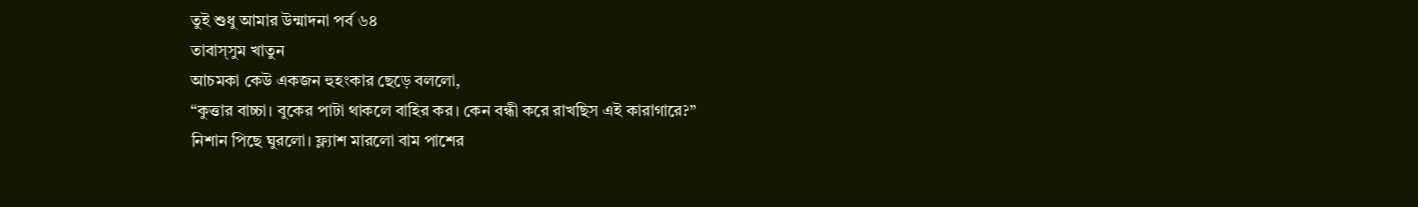তুই শুধু আমার উন্মাদনা পর্ব ৬৪
তাবাস্সুম খাতুন
আচমকা কেউ একজন হুহংকার ছেড়ে বললো,
“কুত্তার বাচ্চা। বুকের পাটা থাকলে বাহির কর। কেন বন্ধী করে রাখছিস এই কারাগারে?”
নিশান পিছে ঘুরলো। ফ্ল্যাশ মারলো বাম পাশের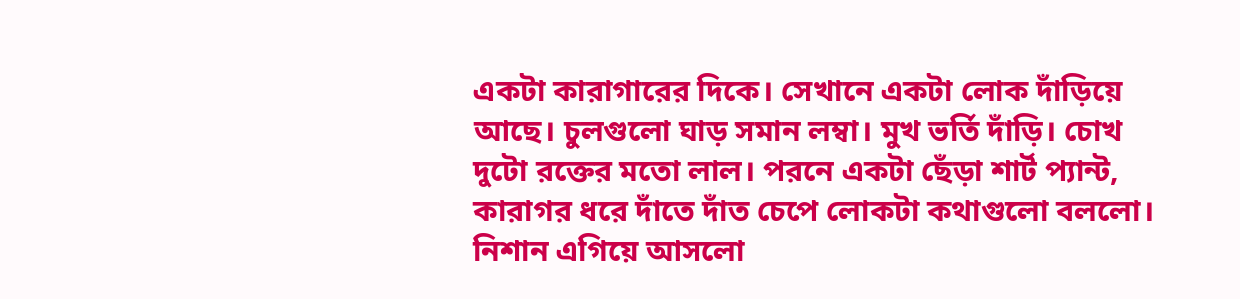একটা কারাগারের দিকে। সেখানে একটা লোক দাঁড়িয়ে আছে। চুলগুলো ঘাড় সমান লম্বা। মুখ ভর্তি দাঁড়ি। চোখ দুটো রক্তের মতো লাল। পরনে একটা ছেঁড়া শার্ট প্যান্ট, কারাগর ধরে দাঁতে দাঁত চেপে লোকটা কথাগুলো বললো। নিশান এগিয়ে আসলো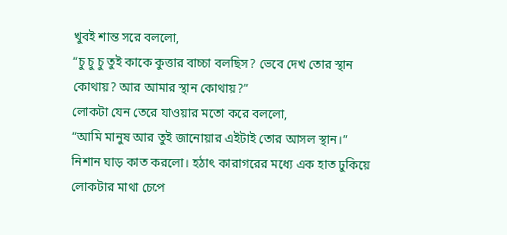খুবই শান্ত সরে বললো,
“চু চু চু তুই কাকে কুত্তার বাচ্চা বলছিস? ভেবে দেখ তোর স্থান কোথায়? আর আমার স্থান কোথায়?”
লোকটা যেন তেরে যাওয়ার মতো করে বললো,
“আমি মানুষ আর তুই জানোয়ার এইটাই তোর আসল স্থান।”
নিশান ঘাড় কাত করলো। হঠাৎ কারাগরের মধ্যে এক হাত ঢুকিয়ে লোকটার মাথা চেপে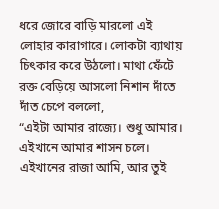ধরে জোরে বাড়ি মারলো এই লোহার কারাগারে। লোকটা ব্যাথায় চিৎকার করে উঠলো। মাথা ফেঁটে রক্ত বেড়িয়ে আসলো নিশান দাঁতে দাঁত চেপে বললো,
“এইটা আমার রাজ্যে। শুধু আমার। এইখানে আমার শাসন চলে। এইখানের রাজা আমি, আর তুই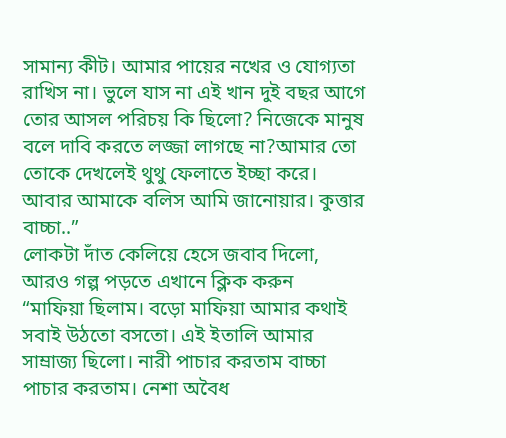সামান্য কীট। আমার পায়ের নখের ও যোগ্যতা রাখিস না। ভুলে যাস না এই খান দুই বছর আগে তোর আসল পরিচয় কি ছিলো? নিজেকে মানুষ বলে দাবি করতে লজ্জা লাগছে না?আমার তো তোকে দেখলেই থুথু ফেলাতে ইচ্ছা করে। আবার আমাকে বলিস আমি জানোয়ার। কুত্তার বাচ্চা..”
লোকটা দাঁত কেলিয়ে হেসে জবাব দিলো,
আরও গল্প পড়তে এখানে ক্লিক করুন
“মাফিয়া ছিলাম। বড়ো মাফিয়া আমার কথাই সবাই উঠতো বসতো। এই ইতালি আমার সাম্রাজ্য ছিলো। নারী পাচার করতাম বাচ্চা পাচার করতাম। নেশা অবৈধ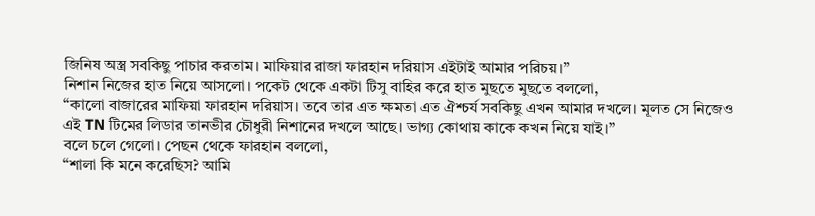জিনিষ অস্ত্র সবকিছু পাচার করতাম। মাফিয়ার রাজা ফারহান দরিয়াস এইটাই আমার পরিচয়।”
নিশান নিজের হাত নিয়ে আসলো। পকেট থেকে একটা টিসু বাহির করে হাত মুছতে মুছতে বললো,
“কালো বাজারের মাফিয়া ফারহান দরিয়াস। তবে তার এত ক্ষমতা এত ঐশ্চর্য সবকিছু এখন আমার দখলে। মূলত সে নিজেও এই TN টিমের লিডার তানভীর চৌধুরী নিশানের দখলে আছে। ভাগ্য কোথায় কাকে কখন নিয়ে যাই।”
বলে চলে গেলো। পেছন থেকে ফারহান বললো,
“শালা কি মনে করেছিস? আমি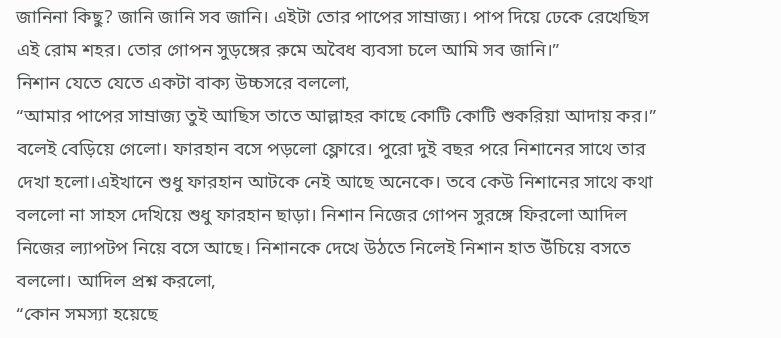জানিনা কিছু? জানি জানি সব জানি। এইটা তোর পাপের সাম্রাজ্য। পাপ দিয়ে ঢেকে রেখেছিস এই রোম শহর। তোর গোপন সুড়ঙ্গের রুমে অবৈধ ব্যবসা চলে আমি সব জানি।”
নিশান যেতে যেতে একটা বাক্য উচ্চসরে বললো,
“আমার পাপের সাম্রাজ্য তুই আছিস তাতে আল্লাহর কাছে কোটি কোটি শুকরিয়া আদায় কর।”
বলেই বেড়িয়ে গেলো। ফারহান বসে পড়লো ফ্লোরে। পুরো দুই বছর পরে নিশানের সাথে তার দেখা হলো।এইখানে শুধু ফারহান আটকে নেই আছে অনেকে। তবে কেউ নিশানের সাথে কথা বললো না সাহস দেখিয়ে শুধু ফারহান ছাড়া। নিশান নিজের গোপন সুরঙ্গে ফিরলো আদিল নিজের ল্যাপটপ নিয়ে বসে আছে। নিশানকে দেখে উঠতে নিলেই নিশান হাত উঁচিয়ে বসতে বললো। আদিল প্রশ্ন করলো,
“কোন সমস্যা হয়েছে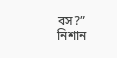বস?”
নিশান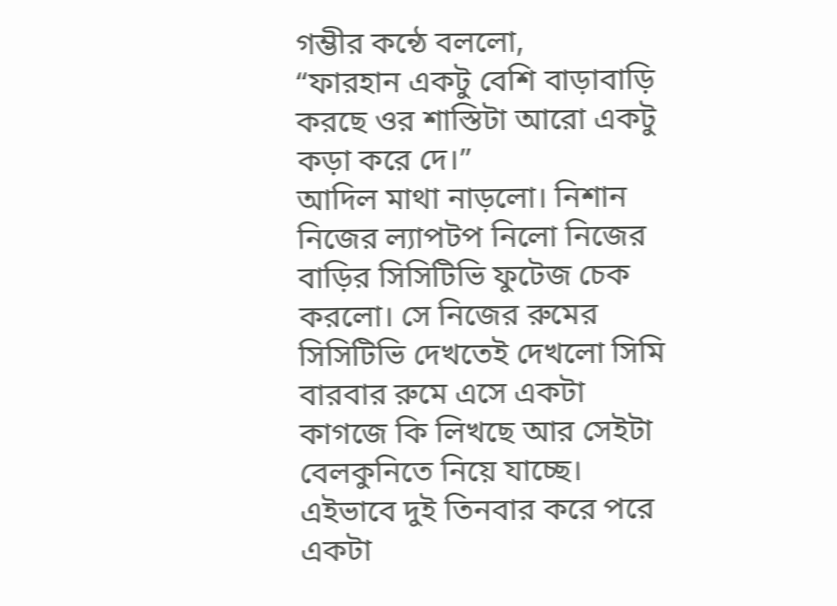গম্ভীর কন্ঠে বললো,
“ফারহান একটু বেশি বাড়াবাড়ি করছে ওর শাস্তিটা আরো একটু কড়া করে দে।”
আদিল মাথা নাড়লো। নিশান নিজের ল্যাপটপ নিলো নিজের বাড়ির সিসিটিভি ফুটেজ চেক করলো। সে নিজের রুমের সিসিটিভি দেখতেই দেখলো সিমি বারবার রুমে এসে একটা কাগজে কি লিখছে আর সেইটা বেলকুনিতে নিয়ে যাচ্ছে। এইভাবে দুই তিনবার করে পরে একটা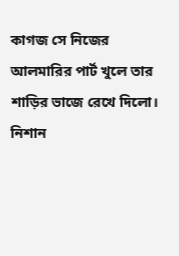কাগজ সে নিজের আলমারির পার্ট খুলে তার শাড়ির ভাজে রেখে দিলো। নিশান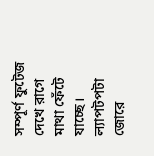সম্পূর্ণ ফুটেজ দেখে রাগে মাথা ফেঁটে যাচ্ছে। ল্যাপটপটা জোরে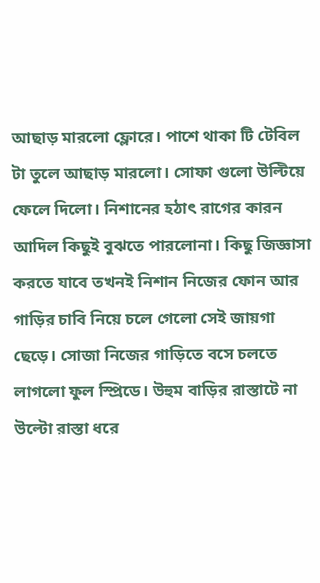আছাড় মারলো ফ্লোরে। পাশে থাকা টি টেবিল টা তুলে আছাড় মারলো। সোফা গুলো উল্টিয়ে ফেলে দিলো। নিশানের হঠাৎ রাগের কারন আদিল কিছুই বুঝতে পারলোনা। কিছু জিজ্ঞাসা করতে যাবে তখনই নিশান নিজের ফোন আর গাড়ির চাবি নিয়ে চলে গেলো সেই জায়গা ছেড়ে। সোজা নিজের গাড়িতে বসে চলতে লাগলো ফুল স্প্রিডে। উহুম বাড়ির রাস্তাটে না উল্টো রাস্তা ধরে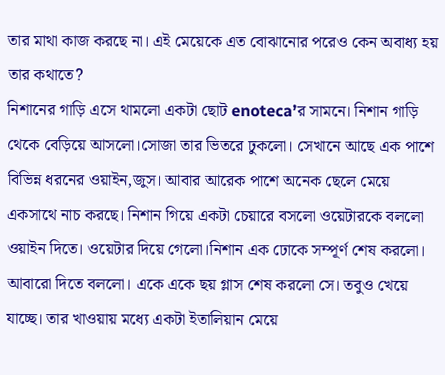তার মাথা কাজ করছে না। এই মেয়েকে এত বোঝানোর পরেও কেন অবাধ্য হয় তার কথাতে?
নিশানের গাড়ি এসে থামলো একটা ছোট enoteca’র সামনে। নিশান গাড়ি থেকে বেড়িয়ে আসলো।সোজা তার ভিতরে ঢুকলো। সেখানে আছে এক পাশে বিভিন্ন ধরনের ওয়াইন,জুস। আবার আরেক পাশে অনেক ছেলে মেয়ে একসাথে নাচ করছে। নিশান গিয়ে একটা চেয়ারে বসলো ওয়েটারকে বললো ওয়াইন দিতে। ওয়েটার দিয়ে গেলো।নিশান এক ঢোকে সম্পূর্ণ শেষ করলো। আবারো দিতে বললো। একে একে ছয় গ্লাস শেষ করলো সে। তবুও খেয়ে যাচ্ছে। তার খাওয়ায় মধ্যে একটা ইতালিয়ান মেয়ে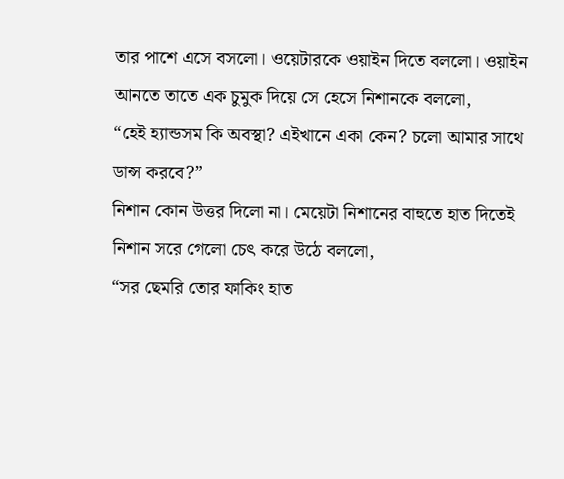তার পাশে এসে বসলো। ওয়েটারকে ওয়াইন দিতে বললো। ওয়াইন আনতে তাতে এক চুমুক দিয়ে সে হেসে নিশানকে বললো,
“হেই হ্যান্ডসম কি অবস্থা? এইখানে একা কেন? চলো আমার সাথে ডান্স করবে?”
নিশান কোন উত্তর দিলো না। মেয়েটা নিশানের বাহুতে হাত দিতেই নিশান সরে গেলো চেৎ করে উঠে বললো,
“সর ছেমরি তোর ফাকিং হাত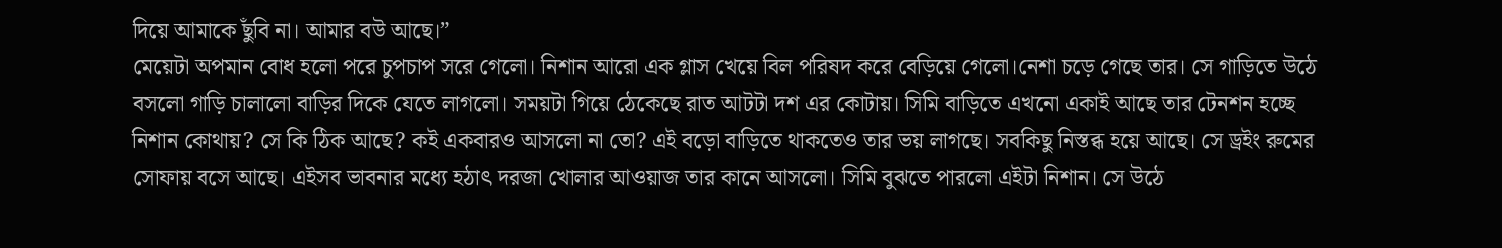দিয়ে আমাকে ছুঁবি না। আমার বউ আছে।”
মেয়েটা অপমান বোধ হলো পরে চুপচাপ সরে গেলো। নিশান আরো এক গ্লাস খেয়ে বিল পরিষদ করে বেড়িয়ে গেলো।নেশা চড়ে গেছে তার। সে গাড়িতে উঠে বসলো গাড়ি চালালো বাড়ির দিকে যেতে লাগলো। সময়টা গিয়ে ঠেকেছে রাত আটটা দশ এর কোটায়। সিমি বাড়িতে এখনো একাই আছে তার টেনশন হচ্ছে নিশান কোথায়? সে কি ঠিক আছে? কই একবারও আসলো না তো? এই বড়ো বাড়িতে থাকতেও তার ভয় লাগছে। সবকিছু নিস্তব্ধ হয়ে আছে। সে ড্রইং রুমের সোফায় বসে আছে। এইসব ভাবনার মধ্যে হঠাৎ দরজা খোলার আওয়াজ তার কানে আসলো। সিমি বুঝতে পারলো এইটা নিশান। সে উঠে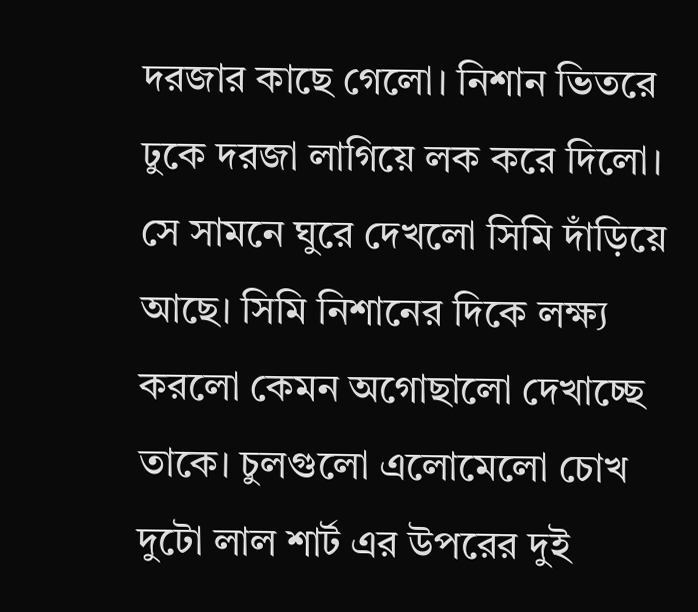দরজার কাছে গেলো। নিশান ভিতরে ঢুকে দরজা লাগিয়ে লক করে দিলো। সে সামনে ঘুরে দেখলো সিমি দাঁড়িয়ে আছে। সিমি নিশানের দিকে লক্ষ্য করলো কেমন অগোছালো দেখাচ্ছে তাকে। চুলগুলো এলোমেলো চোখ দুটো লাল শার্ট এর উপরের দুই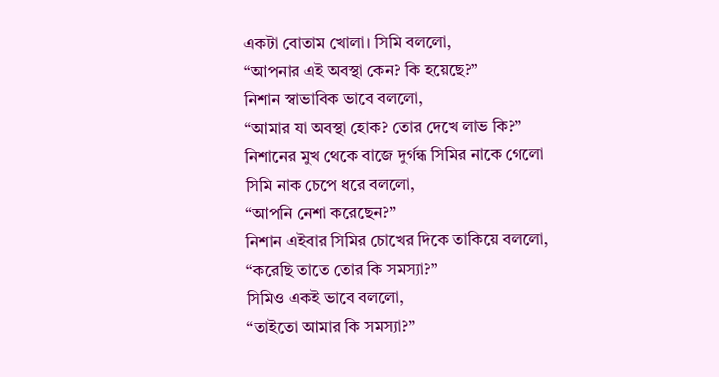একটা বোতাম খোলা। সিমি বললো,
“আপনার এই অবস্থা কেন? কি হয়েছে?”
নিশান স্বাভাবিক ভাবে বললো,
“আমার যা অবস্থা হোক? তোর দেখে লাভ কি?”
নিশানের মুখ থেকে বাজে দুর্গন্ধ সিমির নাকে গেলো সিমি নাক চেপে ধরে বললো,
“আপনি নেশা করেছেন?”
নিশান এইবার সিমির চোখের দিকে তাকিয়ে বললো,
“করেছি তাতে তোর কি সমস্যা?”
সিমিও একই ভাবে বললো,
“তাইতো আমার কি সমস্যা?”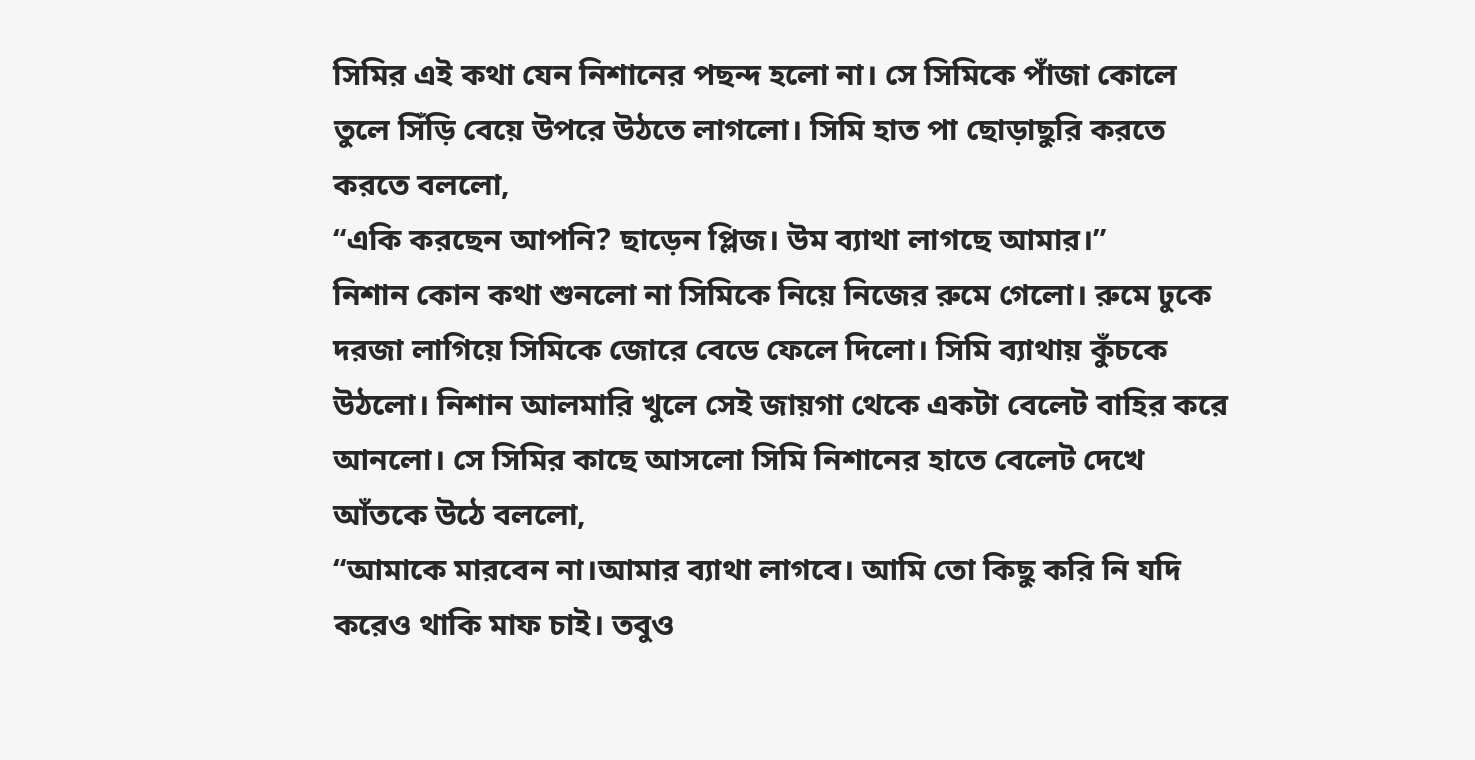সিমির এই কথা যেন নিশানের পছন্দ হলো না। সে সিমিকে পাঁজা কোলে তুলে সিঁড়ি বেয়ে উপরে উঠতে লাগলো। সিমি হাত পা ছোড়াছুরি করতে করতে বললো,
“একি করছেন আপনি? ছাড়েন প্লিজ। উম ব্যাথা লাগছে আমার।”
নিশান কোন কথা শুনলো না সিমিকে নিয়ে নিজের রুমে গেলো। রুমে ঢুকে দরজা লাগিয়ে সিমিকে জোরে বেডে ফেলে দিলো। সিমি ব্যাথায় কুঁচকে উঠলো। নিশান আলমারি খুলে সেই জায়গা থেকে একটা বেলেট বাহির করে আনলো। সে সিমির কাছে আসলো সিমি নিশানের হাতে বেলেট দেখে আঁতকে উঠে বললো,
“আমাকে মারবেন না।আমার ব্যাথা লাগবে। আমি তো কিছু করি নি যদি করেও থাকি মাফ চাই। তবুও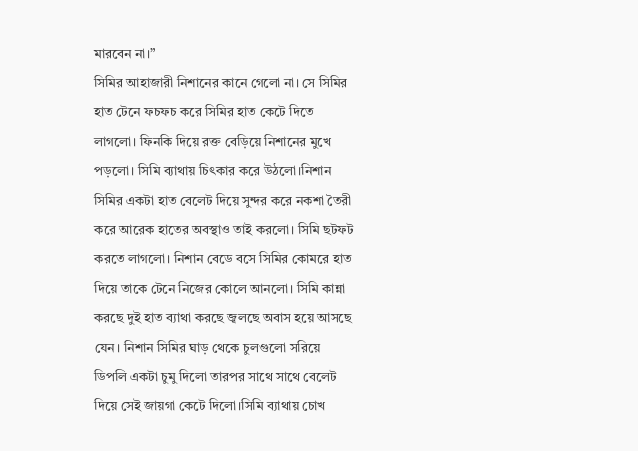মারবেন না।”
সিমির আহাজারী নিশানের কানে গেলো না। সে সিমির হাত টেনে ফচফচ করে সিমির হাত কেটে দিতে লাগলো। ফিনকি দিয়ে রক্ত বেড়িয়ে নিশানের মুখে পড়লো। সিমি ব্যাথায় চিৎকার করে উঠলো।নিশান সিমির একটা হাত বেলেট দিয়ে সুন্দর করে নকশা তৈরী করে আরেক হাতের অবস্থাও তাই করলো। সিমি ছটফট করতে লাগলো। নিশান বেডে বসে সিমির কোমরে হাত দিয়ে তাকে টেনে নিজের কোলে আনলো। সিমি কান্না করছে দুই হাত ব্যাথা করছে জ্বলছে অবাস হয়ে আসছে যেন। নিশান সিমির ঘাড় থেকে চুলগুলো সরিয়ে ডিপলি একটা চুমু দিলো তারপর সাথে সাথে বেলেট দিয়ে সেই জায়গা কেটে দিলো।সিমি ব্যাথায় চোখ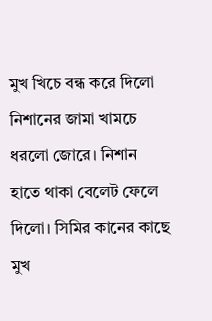মুখ খিচে বন্ধ করে দিলো নিশানের জামা খামচে ধরলো জোরে। নিশান হাতে থাকা বেলেট ফেলে দিলো। সিমির কানের কাছে মুখ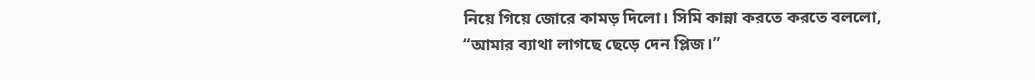নিয়ে গিয়ে জোরে কামড় দিলো। সিমি কান্না করতে করতে বললো,
“আমার ব্যাথা লাগছে ছেড়ে দেন প্লিজ।”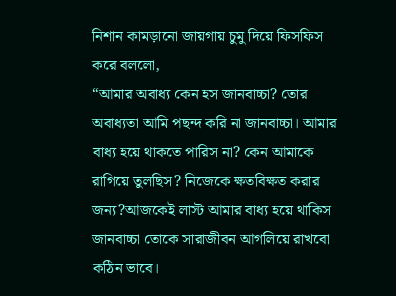নিশান কামড়ানো জায়গায় চুমু দিয়ে ফিসফিস করে বললো,
“আমার অবাধ্য কেন হস জানবাচ্চা? তোর অবাধ্যতা আমি পছন্দ করি না জানবাচ্চা। আমার বাধ্য হয়ে থাকতে পারিস না? কেন আমাকে রাগিয়ে তুলছিস? নিজেকে ক্ষতবিক্ষত করার জন্য?আজকেই লাস্ট আমার বাধ্য হয়ে থাকিস জানবাচ্চা তোকে সারাজীবন আগলিয়ে রাখবো কঠিন ভাবে।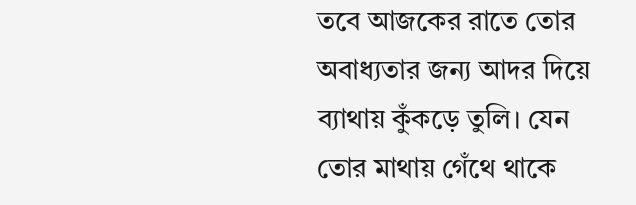তবে আজকের রাতে তোর অবাধ্যতার জন্য আদর দিয়ে ব্যাথায় কুঁকড়ে তুলি। যেন তোর মাথায় গেঁথে থাকে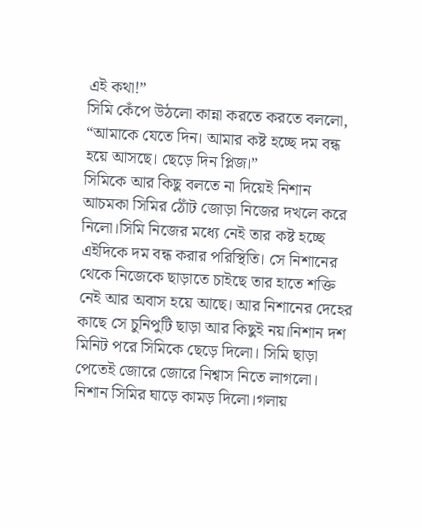এই কথা!”
সিমি কেঁপে উঠলো কান্না করতে করতে বললো,
“আমাকে যেতে দিন। আমার কষ্ট হচ্ছে দম বন্ধ হয়ে আসছে। ছেড়ে দিন প্লিজ।”
সিমিকে আর কিছু বলতে না দিয়েই নিশান আচমকা সিমির ঠোঁট জোড়া নিজের দখলে করে নিলো।সিমি নিজের মধ্যে নেই তার কষ্ট হচ্ছে এইদিকে দম বন্ধ করার পরিস্থিতি। সে নিশানের থেকে নিজেকে ছাড়াতে চাইছে তার হাতে শক্তি নেই আর অবাস হয়ে আছে। আর নিশানের দেহের কাছে সে চুনিপুটি ছাড়া আর কিছুই নয়।নিশান দশ মিনিট পরে সিমিকে ছেড়ে দিলো। সিমি ছাড়া পেতেই জোরে জোরে নিশ্বাস নিতে লাগলো। নিশান সিমির ঘাড়ে কামড় দিলো।গলায়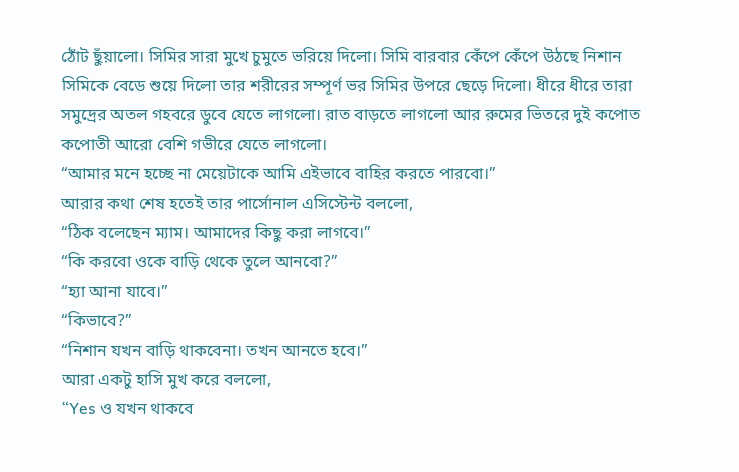ঠোঁট ছুঁয়ালো। সিমির সারা মুখে চুমুতে ভরিয়ে দিলো। সিমি বারবার কেঁপে কেঁপে উঠছে নিশান সিমিকে বেডে শুয়ে দিলো তার শরীরের সম্পূর্ণ ভর সিমির উপরে ছেড়ে দিলো। ধীরে ধীরে তারা সমুদ্রের অতল গহবরে ডুবে যেতে লাগলো। রাত বাড়তে লাগলো আর রুমের ভিতরে দুই কপোত কপোতী আরো বেশি গভীরে যেতে লাগলো।
“আমার মনে হচ্ছে না মেয়েটাকে আমি এইভাবে বাহির করতে পারবো।”
আরার কথা শেষ হতেই তার পার্সোনাল এসিস্টেন্ট বললো,
“ঠিক বলেছেন ম্যাম। আমাদের কিছু করা লাগবে।”
“কি করবো ওকে বাড়ি থেকে তুলে আনবো?”
“হ্যা আনা যাবে।”
“কিভাবে?”
“নিশান যখন বাড়ি থাকবেনা। তখন আনতে হবে।”
আরা একটু হাসি মুখ করে বললো,
“Yes ও যখন থাকবে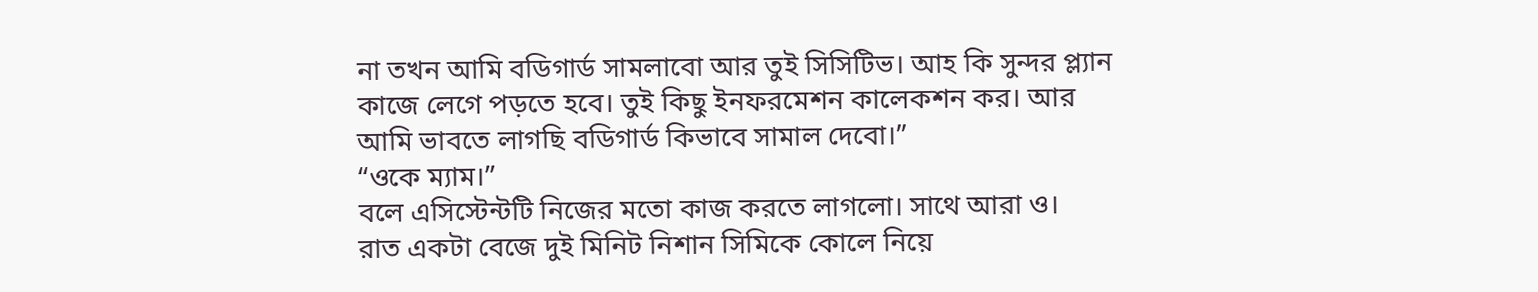না তখন আমি বডিগার্ড সামলাবো আর তুই সিসিটিভ। আহ কি সুন্দর প্ল্যান কাজে লেগে পড়তে হবে। তুই কিছু ইনফরমেশন কালেকশন কর। আর আমি ভাবতে লাগছি বডিগার্ড কিভাবে সামাল দেবো।”
“ওকে ম্যাম।”
বলে এসিস্টেন্টটি নিজের মতো কাজ করতে লাগলো। সাথে আরা ও।
রাত একটা বেজে দুই মিনিট নিশান সিমিকে কোলে নিয়ে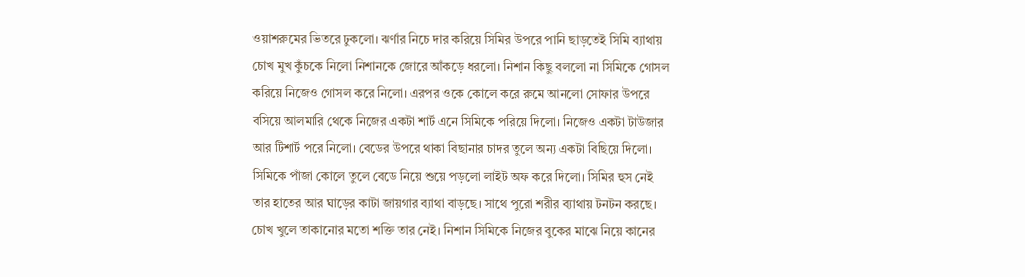ওয়াশরুমের ভিতরে ঢুকলো। ঝর্ণার নিচে দার করিয়ে সিমির উপরে পানি ছাড়তেই সিমি ব্যাথায় চোখ মুখ কুঁচকে নিলো নিশানকে জোরে আঁকড়ে ধরলো। নিশান কিছু বললো না সিমিকে গোসল করিয়ে নিজেও গোসল করে নিলো। এরপর ওকে কোলে করে রুমে আনলো সোফার উপরে বসিয়ে আলমারি থেকে নিজের একটা শার্ট এনে সিমিকে পরিয়ে দিলো। নিজেও একটা টাউজার আর টিশার্ট পরে নিলো। বেডের উপরে থাকা বিছানার চাদর তুলে অন্য একটা বিছিয়ে দিলো। সিমিকে পাঁজা কোলে তুলে বেডে নিয়ে শুয়ে পড়লো লাইট অফ করে দিলো। সিমির হুস নেই তার হাতের আর ঘাড়ের কাটা জায়গার ব্যাথা বাড়ছে। সাথে পুরো শরীর ব্যাথায় টনটন করছে। চোখ খুলে তাকানোর মতো শক্তি তার নেই। নিশান সিমিকে নিজের বুকের মাঝে নিয়ে কানের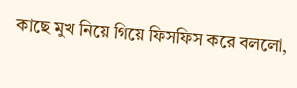কাছে মুখ নিয়ে গিয়ে ফিসফিস করে বললো,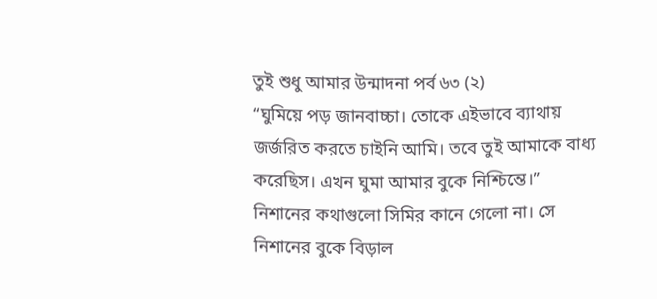তুই শুধু আমার উন্মাদনা পর্ব ৬৩ (২)
“ঘুমিয়ে পড় জানবাচ্চা। তোকে এইভাবে ব্যাথায় জর্জরিত করতে চাইনি আমি। তবে তুই আমাকে বাধ্য করেছিস। এখন ঘুমা আমার বুকে নিশ্চিন্তে।”
নিশানের কথাগুলো সিমির কানে গেলো না। সে নিশানের বুকে বিড়াল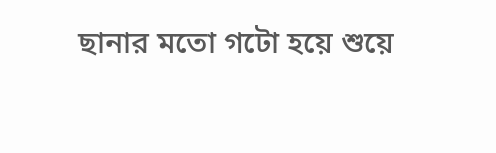ছানার মতো গটো হয়ে শুয়ে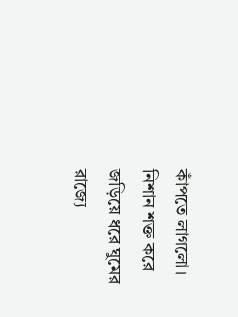কাঁপতে লাগলো। নিশান শক্ত করে জড়িয়ে ধরে ঘুমের রাজ্যে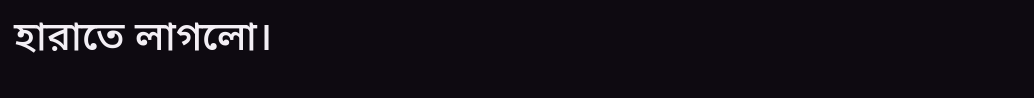হারাতে লাগলো।